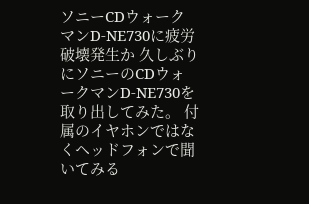ソニーCDウォークマンD-NE730に疲労破壊発生か 久しぶりにソニーのCDウォークマンD-NE730を取り出してみた。 付属のイヤホンではなくヘッドフォンで聞いてみる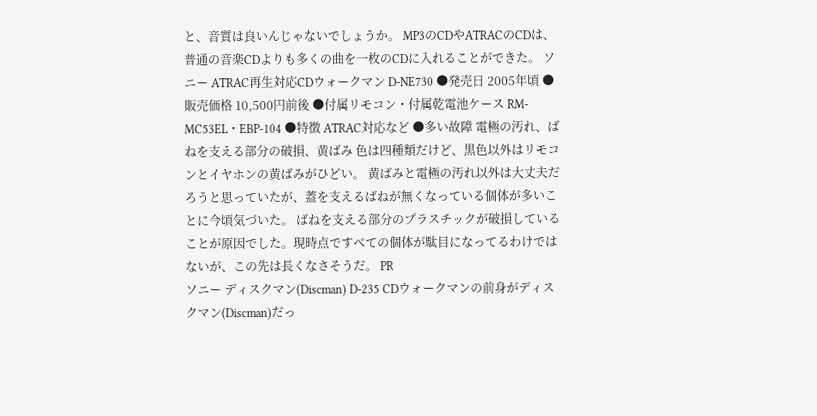と、音質は良いんじゃないでしょうか。 MP3のCDやATRACのCDは、普通の音楽CDよりも多くの曲を一枚のCDに入れることができた。 ソニー ATRAC再生対応CDウォークマン D-NE730 ●発売日 2005年頃 ●販売価格 10,500円前後 ●付属リモコン・付属乾電池ケース RM-MC53EL・EBP-104 ●特徴 ATRAC対応など ●多い故障 電極の汚れ、ばねを支える部分の破損、黄ばみ 色は四種類だけど、黒色以外はリモコンとイヤホンの黄ばみがひどい。 黄ばみと電極の汚れ以外は大丈夫だろうと思っていたが、蓋を支えるばねが無くなっている個体が多いことに今頃気づいた。 ばねを支える部分のプラスチックが破損していることが原因でした。現時点ですべての個体が駄目になってるわけではないが、この先は長くなさそうだ。 PR
ソニー ディスクマン(Discman) D-235 CDウォークマンの前身がディスクマン(Discman)だっ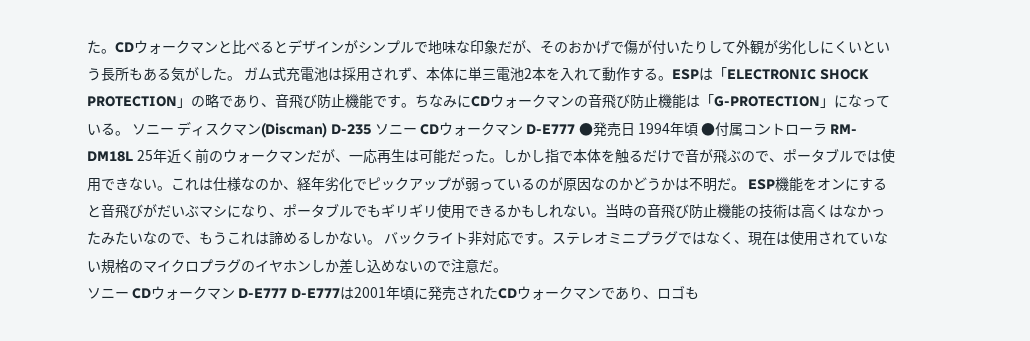た。CDウォークマンと比べるとデザインがシンプルで地味な印象だが、そのおかげで傷が付いたりして外観が劣化しにくいという長所もある気がした。 ガム式充電池は採用されず、本体に単三電池2本を入れて動作する。ESPは「ELECTRONIC SHOCK PROTECTION」の略であり、音飛び防止機能です。ちなみにCDウォークマンの音飛び防止機能は「G-PROTECTION」になっている。 ソニー ディスクマン(Discman) D-235 ソニー CDウォークマン D-E777 ●発売日 1994年頃 ●付属コントローラ RM-DM18L 25年近く前のウォークマンだが、一応再生は可能だった。しかし指で本体を触るだけで音が飛ぶので、ポータブルでは使用できない。これは仕様なのか、経年劣化でピックアップが弱っているのが原因なのかどうかは不明だ。 ESP機能をオンにすると音飛びがだいぶマシになり、ポータブルでもギリギリ使用できるかもしれない。当時の音飛び防止機能の技術は高くはなかったみたいなので、もうこれは諦めるしかない。 バックライト非対応です。ステレオミニプラグではなく、現在は使用されていない規格のマイクロプラグのイヤホンしか差し込めないので注意だ。
ソニー CDウォークマン D-E777 D-E777は2001年頃に発売されたCDウォークマンであり、ロゴも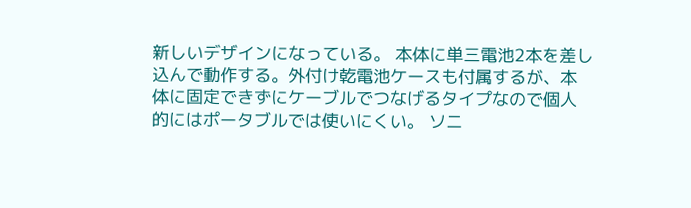新しいデザインになっている。 本体に単三電池2本を差し込んで動作する。外付け乾電池ケースも付属するが、本体に固定できずにケーブルでつなげるタイプなので個人的にはポータブルでは使いにくい。 ソニ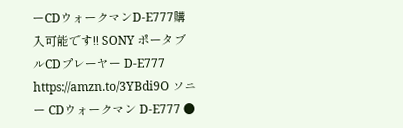ーCDウォークマンD-E777購入可能です!! SONY ポータブルCDプレーヤー D-E777 https://amzn.to/3YBdi9O ソニー CDウォークマン D-E777 ●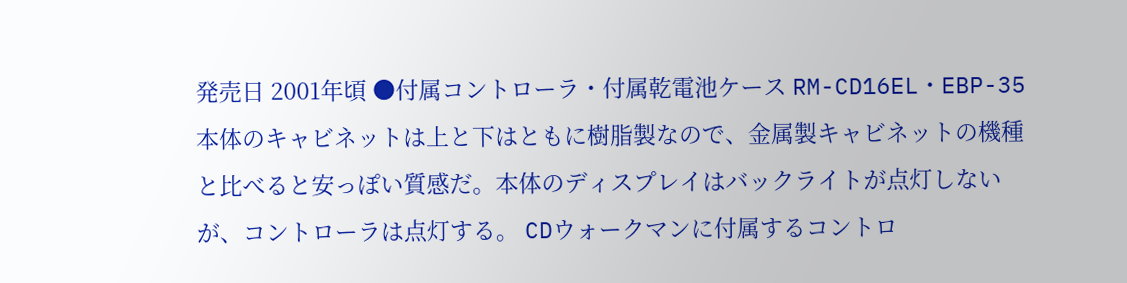発売日 2001年頃 ●付属コントローラ・付属乾電池ケース RM-CD16EL・EBP-35 本体のキャビネットは上と下はともに樹脂製なので、金属製キャビネットの機種と比べると安っぽい質感だ。本体のディスプレイはバックライトが点灯しないが、コントローラは点灯する。 CDウォークマンに付属するコントロ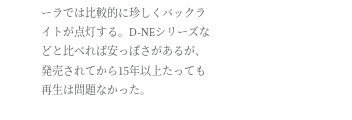ーラでは比較的に珍しくバックライトが点灯する。D-NEシリーズなどと比べれば安っぽさがあるが、発売されてから15年以上たっても再生は問題なかった。